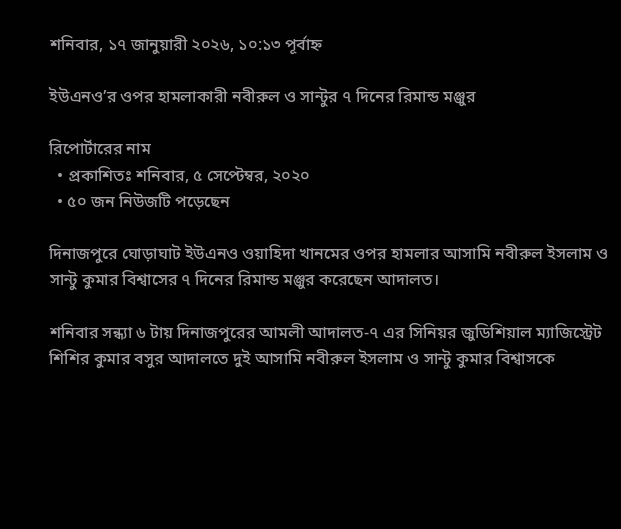শনিবার, ১৭ জানুয়ারী ২০২৬, ১০:১৩ পূর্বাহ্ন

ইউএনও’র ওপর হামলাকারী নবীরুল ও সান্টুর ৭ দিনের রিমান্ড মঞ্জুর

রিপোর্টারের নাম
  • প্রকাশিতঃ শনিবার, ৫ সেপ্টেম্বর, ২০২০
  • ৫০ জন নিউজটি পড়েছেন

দিনাজপুরে ঘোড়াঘাট ইউএনও ওয়াহিদা খানমের ওপর হামলার আসামি নবীরুল ইসলাম ও সান্টু কুমার বিশ্বাসের ৭ দিনের রিমান্ড মঞ্জুর করেছেন আদালত।

শনিবার সন্ধ্যা ৬ টায় দিনাজপুরের আমলী আদালত-৭ এর সিনিয়র জুডিশিয়াল ম্যাজিস্ট্রেট শিশির কুমার বসুর আদালতে দুই আসামি নবীরুল ইসলাম ও সান্টু কুমার বিশ্বাসকে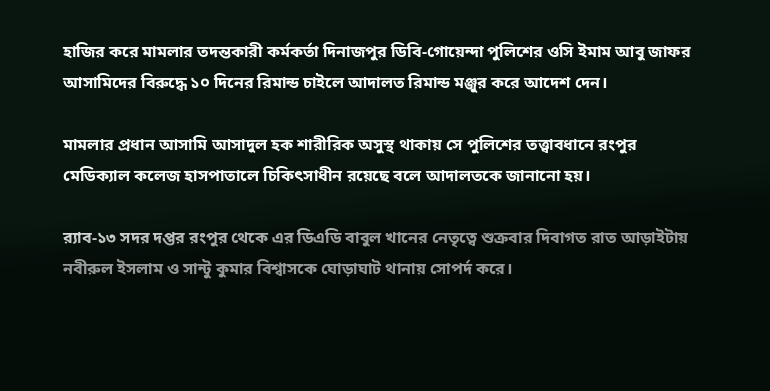হাজির করে মামলার তদন্তকারী কর্মকর্তা দিনাজপুর ডিবি-গোয়েন্দা পুলিশের ওসি ইমাম আবু জাফর আসামিদের বিরুদ্ধে ১০ দিনের রিমান্ড চাইলে আদালত রিমান্ড মঞ্জুর করে আদেশ দেন।

মামলার প্রধান আসামি আসাদুল হক শারীরিক অসুস্থ থাকায় সে পুলিশের তত্ত্বাবধানে রংপুর মেডিক্যাল কলেজ হাসপাতালে চিকিৎসাধীন রয়েছে বলে আদালতকে জানানো হয়।

র‌্যাব-১৩ সদর দপ্তর রংপুর থেকে এর ডিএডি বাবুল খানের নেতৃত্বে শুক্রবার দিবাগত রাত আড়াইটায় নবীরুল ইসলাম ও সান্টু কুমার বিশ্বাসকে ঘোড়াঘাট থানায় সোপর্দ করে।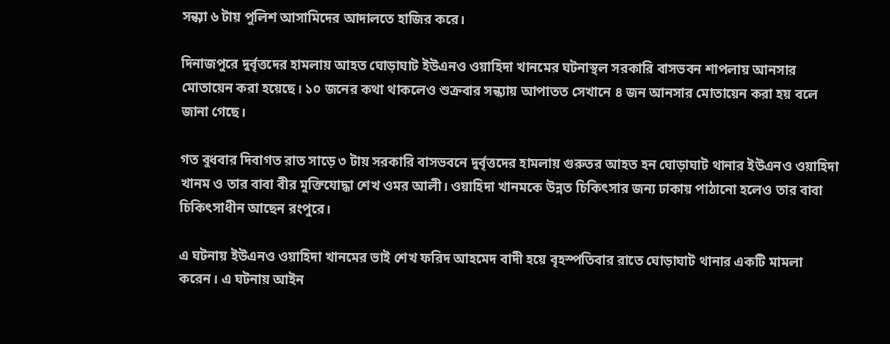সন্ধ্যা ৬ টায় পুলিশ আসামিদের আদালতে হাজির করে।

দিনাজপুরে দুর্বৃত্তদের হামলায় আহত ঘোড়াঘাট ইউএনও ওয়াহিদা খানমের ঘটনাস্থল সরকারি বাসভবন শাপলায় আনসার মোতায়েন করা হয়েছে। ১০ জনের কথা থাকলেও শুক্রবার সন্ধ্যায় আপাতত সেখানে ৪ জন আনসার মোতায়েন করা হয় বলে জানা গেছে।

গত বুধবার দিবাগত রাত সাড়ে ৩ টায় সরকারি বাসভবনে দুর্বৃত্তদের হামলায় গুরুতর আহত হন ঘোড়াঘাট থানার ইউএনও ওয়াহিদা খানম ও তার বাবা বীর মুক্তিযোদ্ধা শেখ ওমর আলী। ওয়াহিদা খানমকে উন্নত চিকিৎসার জন্য ঢাকায় পাঠানো হলেও তার বাবা চিকিৎসাধীন আছেন রংপুরে।

এ ঘটনায় ইউএনও ওয়াহিদা খানমের ভাই শেখ ফরিদ আহমেদ বাদী হয়ে বৃহস্পতিবার রাতে ঘোড়াঘাট থানার একটি মামলা করেন। এ ঘটনায় আইন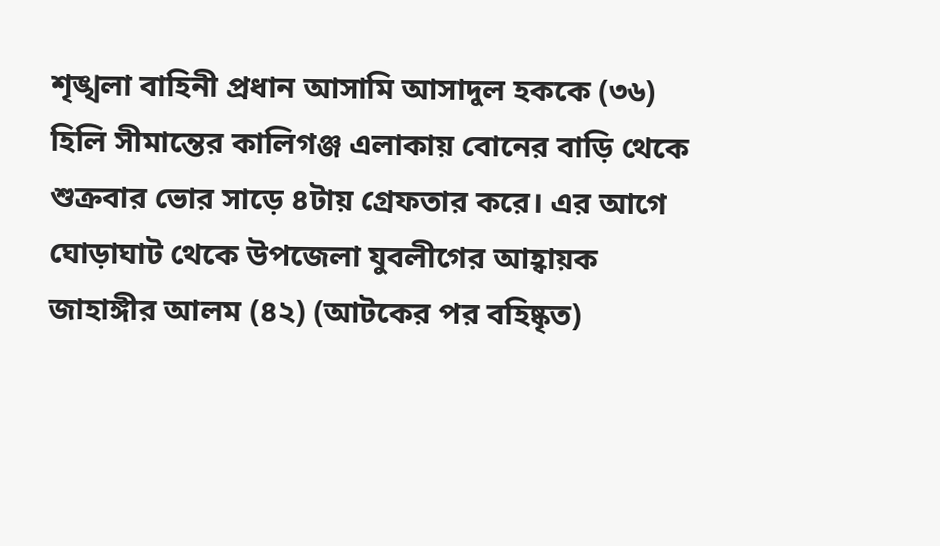শৃঙ্খলা বাহিনী প্রধান আসামি আসাদুল হককে (৩৬) হিলি সীমান্তের কালিগঞ্জ এলাকায় বোনের বাড়ি থেকে শুক্রবার ভোর সাড়ে ৪টায় গ্রেফতার করে। এর আগে ঘোড়াঘাট থেকে উপজেলা যুবলীগের আহ্বায়ক জাহাঙ্গীর আলম (৪২) (আটকের পর বহিষ্কৃত)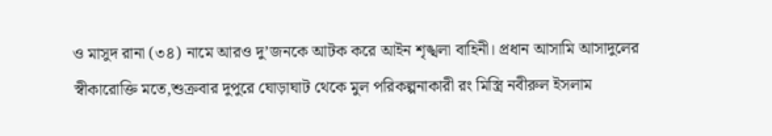ও মাসুদ রানা (৩৪) নামে আরও দু’জনকে আটক করে আইন শৃঙ্খলা বাহিনী। প্রধান আসামি আসাদুলের স্বীকারোক্তি মতে,শুক্রবার দুপুরে ঘোড়াঘাট থেকে মুল পরিকল্পনাকারী রং মিস্ত্রি নবীরুল ইসলাম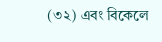(৩২) এবং বিকেলে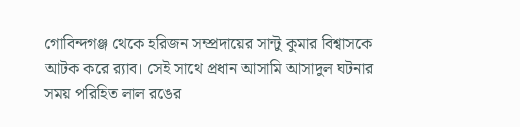গোবিন্দগঞ্জ থেকে হরিজন সম্প্রদায়ের সান্টু কুমার বিশ্বাসকে আটক করে র‌্যাব। সেই সাথে প্রধান আসামি আসাদুল ঘটনার সময় পরিহিত লাল রঙের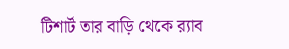টিশার্ট তার বাড়ি থেকে র‌্যাব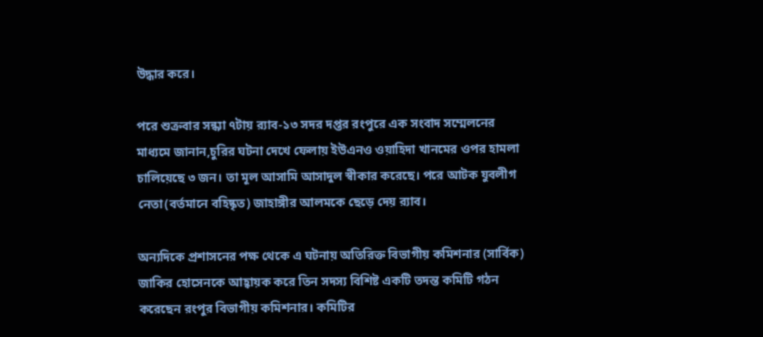উদ্ধার করে।

পরে শুক্রবার সন্ধ্যা ৭টায় র‌্যাব-১৩ সদর দপ্তর রংপুরে এক সংবাদ সম্মেলনের মাধ্যমে জানান,চুরির ঘটনা দেখে ফেলায় ইউএনও ওয়াহিদা খানমের ওপর হামলা চালিয়েছে ৩ জন। তা মূল আসামি আসাদুল স্বীকার করেছে। পরে আটক যুবলীগ নেতা(বর্তমানে বহিষ্কৃত) জাহাঙ্গীর আলমকে ছেড়ে দেয় র‌্যাব।

অন্যদিকে প্রশাসনের পক্ষ থেকে এ ঘটনায় অতিরিক্ত বিভাগীয় কমিশনার (সার্বিক) জাকির হোসেনকে আহ্বায়ক করে তিন সদস্য বিশিষ্ট একটি তদন্ত কমিটি গঠন করেছেন রংপুর বিভাগীয় কমিশনার। কমিটির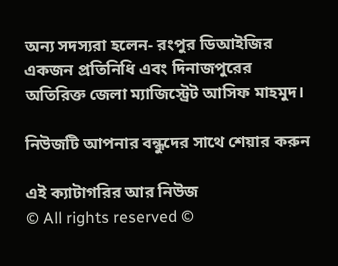অন্য সদস্যরা হলেন- রংপুর ডিআইজির একজন প্রতিনিধি এবং দিনাজপুরের অতিরিক্ত জেলা ম্যাজিস্ট্রেট আসিফ মাহমুদ।

নিউজটি আপনার বন্ধুদের সাথে শেয়ার করুন

এই ক্যাটাগরির আর নিউজ
© All rights reserved ©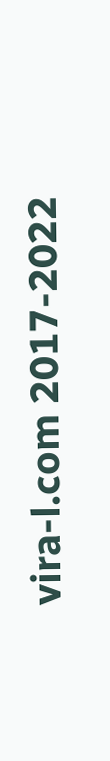vira-l.com 2017-2022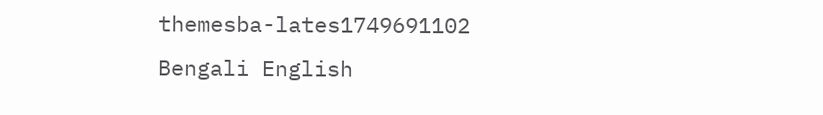themesba-lates1749691102
Bengali English